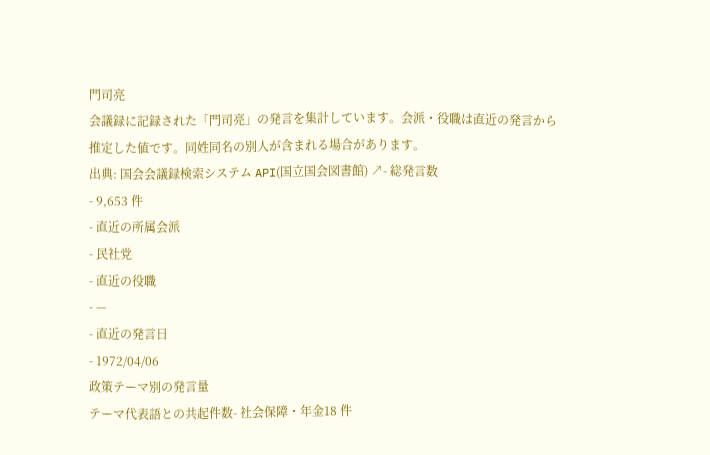門司亮
会議録に記録された「門司亮」の発言を集計しています。会派・役職は直近の発言から推定した値です。同姓同名の別人が含まれる場合があります。
出典: 国会会議録検索システム API(国立国会図書館) ↗- 総発言数
- 9,653 件
- 直近の所属会派
- 民社党
- 直近の役職
- —
- 直近の発言日
- 1972/04/06
政策テーマ別の発言量
テーマ代表語との共起件数- 社会保障・年金18 件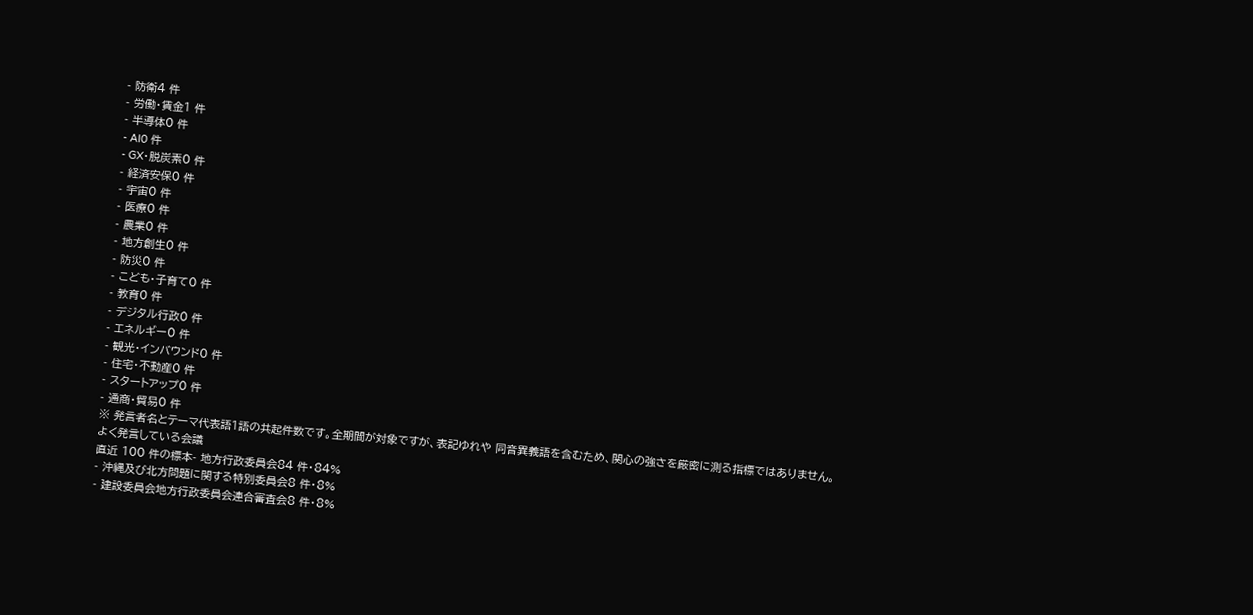- 防衛4 件
- 労働・賃金1 件
- 半導体0 件
- AI0 件
- GX・脱炭素0 件
- 経済安保0 件
- 宇宙0 件
- 医療0 件
- 農業0 件
- 地方創生0 件
- 防災0 件
- こども・子育て0 件
- 教育0 件
- デジタル行政0 件
- エネルギー0 件
- 観光・インバウンド0 件
- 住宅・不動産0 件
- スタートアップ0 件
- 通商・貿易0 件
※ 発言者名とテーマ代表語1語の共起件数です。全期間が対象ですが、表記ゆれや 同音異義語を含むため、関心の強さを厳密に測る指標ではありません。
よく発言している会議
直近 100 件の標本- 地方行政委員会84 件・84%
- 沖縄及び北方問題に関する特別委員会8 件・8%
- 建設委員会地方行政委員会連合審査会8 件・8%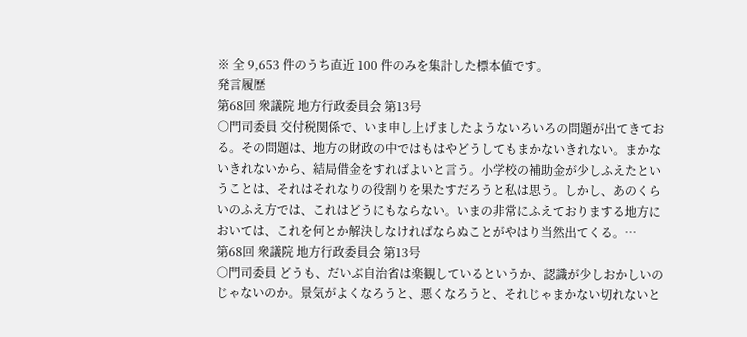※ 全 9,653 件のうち直近 100 件のみを集計した標本値です。
発言履歴
第68回 衆議院 地方行政委員会 第13号
○門司委員 交付税関係で、いま申し上げましたようないろいろの問題が出てきておる。その問題は、地方の財政の中ではもはやどうしてもまかないきれない。まかないきれないから、結局借金をすればよいと言う。小学校の補助金が少しふえたということは、それはそれなりの役割りを果たすだろうと私は思う。しかし、あのくらいのふえ方では、これはどうにもならない。いまの非常にふえておりまする地方においては、これを何とか解決しなければならぬことがやはり当然出てくる。…
第68回 衆議院 地方行政委員会 第13号
○門司委員 どうも、だいぶ自治省は楽観しているというか、認識が少しおかしいのじゃないのか。景気がよくなろうと、悪くなろうと、それじゃまかない切れないと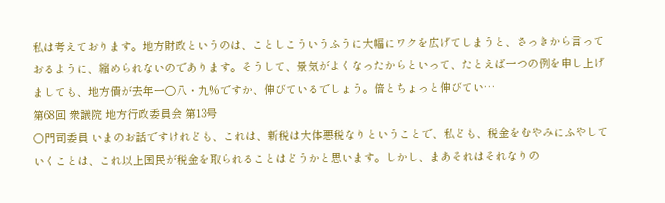私は考えております。地方財政というのは、ことしこういうふうに大幅にワクを広げてしまうと、さっきから言っておるように、縮められないのであります。そうして、景気がよくなったからといって、たとえば一つの例を申し上げましても、地方債が去年一〇八・九%ですか、伸びているでしょう。倍とちょっと伸びてい…
第68回 衆議院 地方行政委員会 第13号
○門司委員 いまのお話ですけれども、これは、新税は大体悪税なりということで、私ども、税金をむやみにふやしていくことは、これ以上国民が税金を取られることはどうかと思います。しかし、まあそれはそれなりの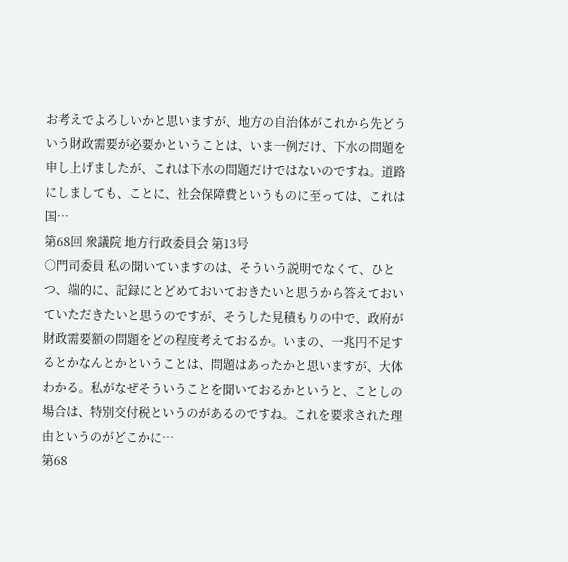お考えでよろしいかと思いますが、地方の自治体がこれから先どういう財政需要が必要かということは、いま一例だけ、下水の問題を申し上げましたが、これは下水の問題だけではないのですね。道路にしましても、ことに、社会保障費というものに至っては、これは国…
第68回 衆議院 地方行政委員会 第13号
○門司委員 私の聞いていますのは、そういう説明でなくて、ひとつ、端的に、記録にとどめておいておきたいと思うから答えておいていただきたいと思うのですが、そうした見積もりの中で、政府が財政需要額の問題をどの程度考えておるか。いまの、一兆円不足するとかなんとかということは、問題はあったかと思いますが、大体わかる。私がなぜそういうことを聞いておるかというと、ことしの場合は、特別交付税というのがあるのですね。これを要求された理由というのがどこかに…
第68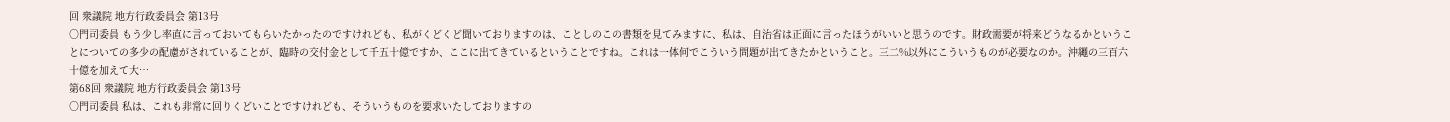回 衆議院 地方行政委員会 第13号
○門司委員 もう少し率直に言っておいてもらいたかったのですけれども、私がくどくど聞いておりますのは、ことしのこの書類を見てみますに、私は、自治省は正面に言ったほうがいいと思うのです。財政需要が将来どうなるかということについての多少の配慮がされていることが、臨時の交付金として千五十億ですか、ここに出てきているということですね。これは一体何でこういう問題が出てきたかということ。三二%以外にこういうものが必要なのか。沖繩の三百六十億を加えて大…
第68回 衆議院 地方行政委員会 第13号
○門司委員 私は、これも非常に回りくどいことですけれども、そういうものを要求いたしておりますの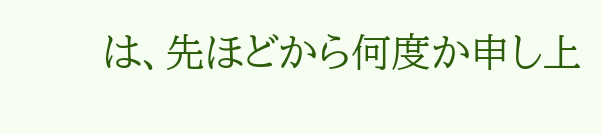は、先ほどから何度か申し上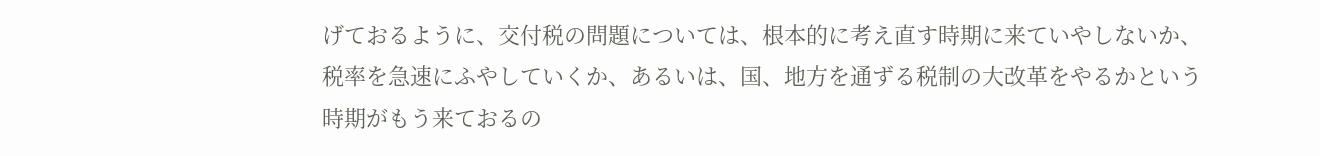げておるように、交付税の問題については、根本的に考え直す時期に来ていやしないか、税率を急速にふやしていくか、あるいは、国、地方を通ずる税制の大改革をやるかという時期がもう来ておるの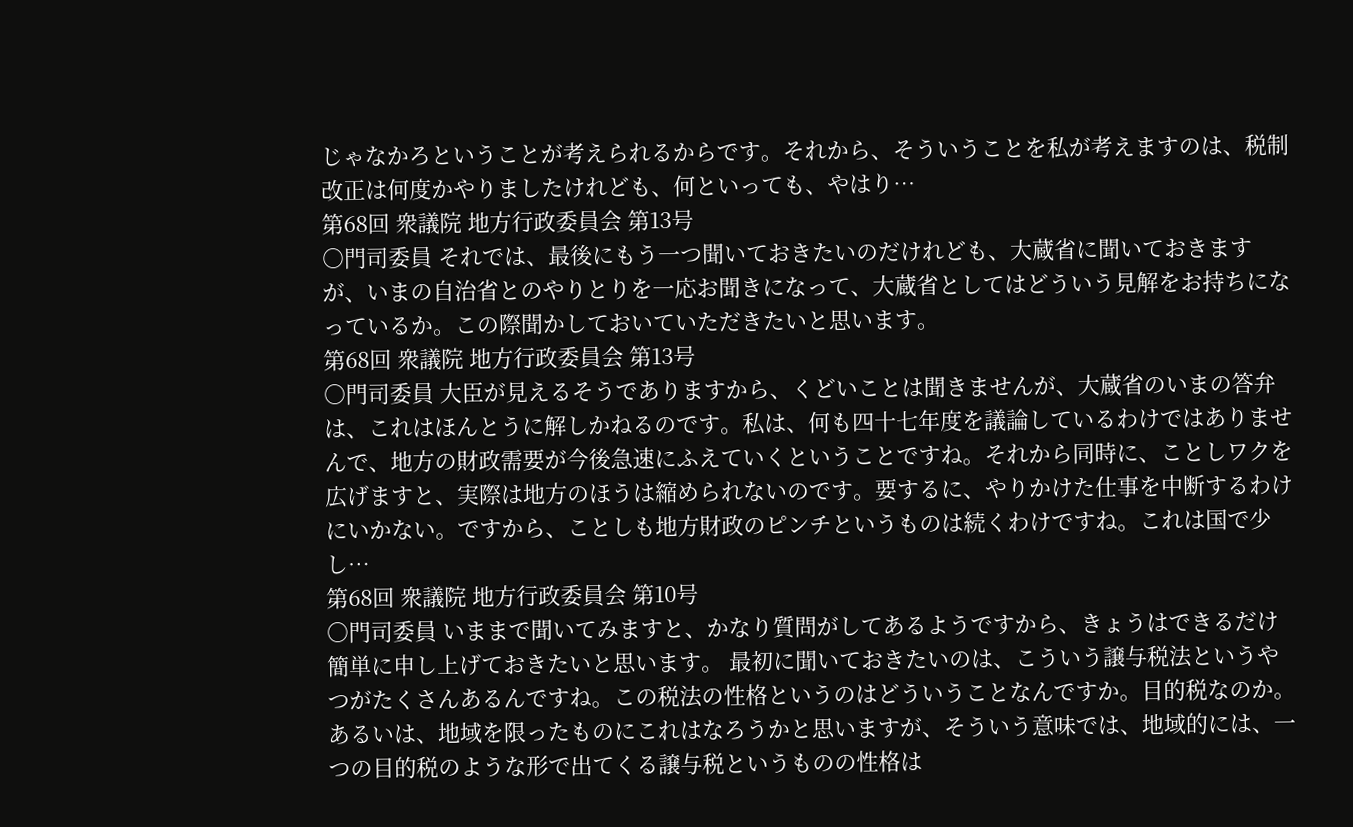じゃなかろということが考えられるからです。それから、そういうことを私が考えますのは、税制改正は何度かやりましたけれども、何といっても、やはり…
第68回 衆議院 地方行政委員会 第13号
○門司委員 それでは、最後にもう一つ聞いておきたいのだけれども、大蔵省に聞いておきますが、いまの自治省とのやりとりを一応お聞きになって、大蔵省としてはどういう見解をお持ちになっているか。この際聞かしておいていただきたいと思います。
第68回 衆議院 地方行政委員会 第13号
○門司委員 大臣が見えるそうでありますから、くどいことは聞きませんが、大蔵省のいまの答弁は、これはほんとうに解しかねるのです。私は、何も四十七年度を議論しているわけではありませんで、地方の財政需要が今後急速にふえていくということですね。それから同時に、ことしワクを広げますと、実際は地方のほうは縮められないのです。要するに、やりかけた仕事を中断するわけにいかない。ですから、ことしも地方財政のピンチというものは続くわけですね。これは国で少し…
第68回 衆議院 地方行政委員会 第10号
○門司委員 いままで聞いてみますと、かなり質問がしてあるようですから、きょうはできるだけ簡単に申し上げておきたいと思います。 最初に聞いておきたいのは、こういう譲与税法というやつがたくさんあるんですね。この税法の性格というのはどういうことなんですか。目的税なのか。あるいは、地域を限ったものにこれはなろうかと思いますが、そういう意味では、地域的には、一つの目的税のような形で出てくる譲与税というものの性格は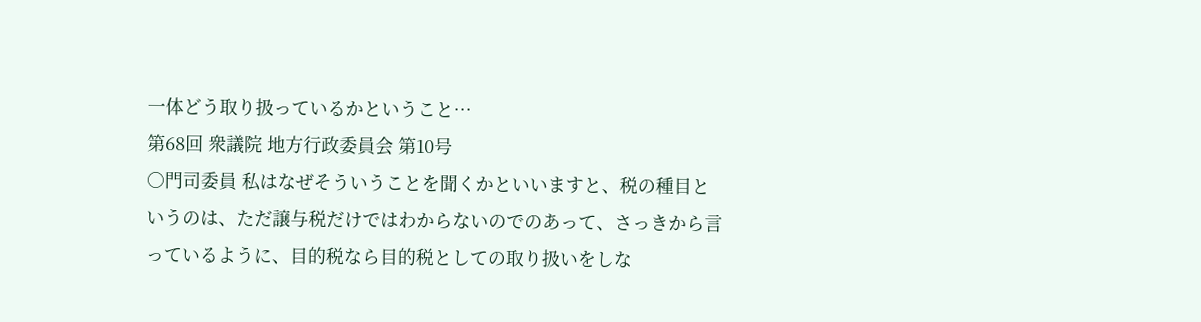一体どう取り扱っているかということ…
第68回 衆議院 地方行政委員会 第10号
○門司委員 私はなぜそういうことを聞くかといいますと、税の種目というのは、ただ譲与税だけではわからないのでのあって、さっきから言っているように、目的税なら目的税としての取り扱いをしな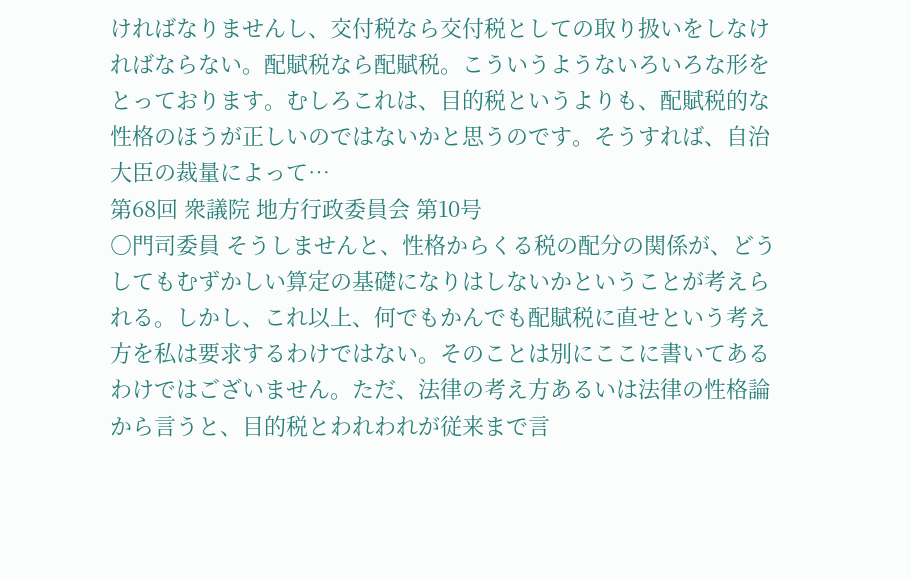ければなりませんし、交付税なら交付税としての取り扱いをしなければならない。配賦税なら配賦税。こういうようないろいろな形をとっております。むしろこれは、目的税というよりも、配賦税的な性格のほうが正しいのではないかと思うのです。そうすれば、自治大臣の裁量によって…
第68回 衆議院 地方行政委員会 第10号
○門司委員 そうしませんと、性格からくる税の配分の関係が、どうしてもむずかしい算定の基礎になりはしないかということが考えられる。しかし、これ以上、何でもかんでも配賦税に直せという考え方を私は要求するわけではない。そのことは別にここに書いてあるわけではございません。ただ、法律の考え方あるいは法律の性格論から言うと、目的税とわれわれが従来まで言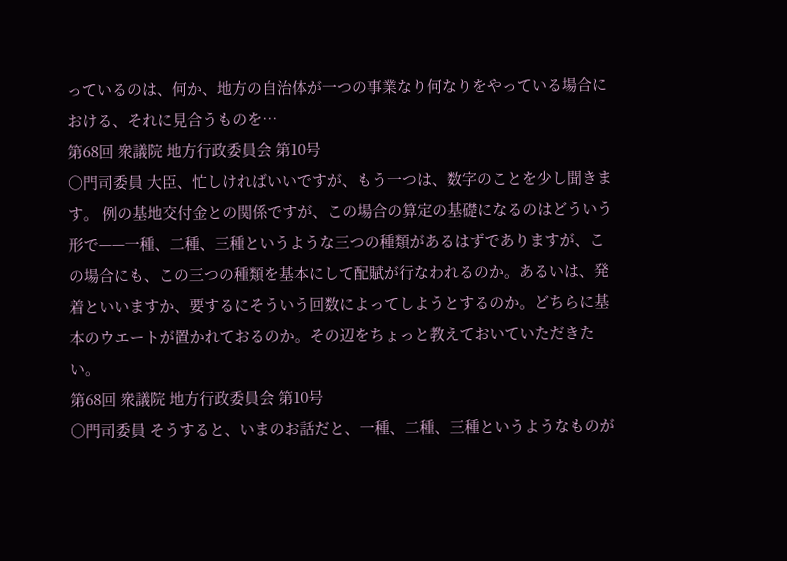っているのは、何か、地方の自治体が一つの事業なり何なりをやっている場合における、それに見合うものを…
第68回 衆議院 地方行政委員会 第10号
○門司委員 大臣、忙しければいいですが、もう一つは、数字のことを少し聞きます。 例の基地交付金との関係ですが、この場合の算定の基礎になるのはどういう形で——一種、二種、三種というような三つの種類があるはずでありますが、この場合にも、この三つの種類を基本にして配賦が行なわれるのか。あるいは、発着といいますか、要するにそういう回数によってしようとするのか。どちらに基本のウエートが置かれておるのか。その辺をちょっと教えておいていただきたい。
第68回 衆議院 地方行政委員会 第10号
○門司委員 そうすると、いまのお話だと、一種、二種、三種というようなものが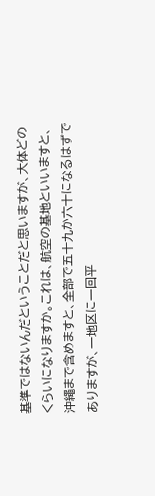基準ではないんだということだと思いますが、大体どのくらいになりますか。これは、航空の基地といいますと、沖繩まで含めますと、全部で五十九か六十になるはずでありますが、一地区に一回平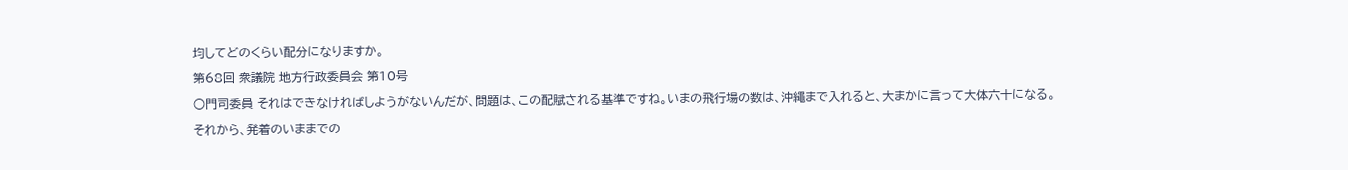均してどのくらい配分になりますか。
第68回 衆議院 地方行政委員会 第10号
○門司委員 それはできなければしようがないんだが、問題は、この配賦される基準ですね。いまの飛行場の数は、沖繩まで入れると、大まかに言って大体六十になる。それから、発着のいままでの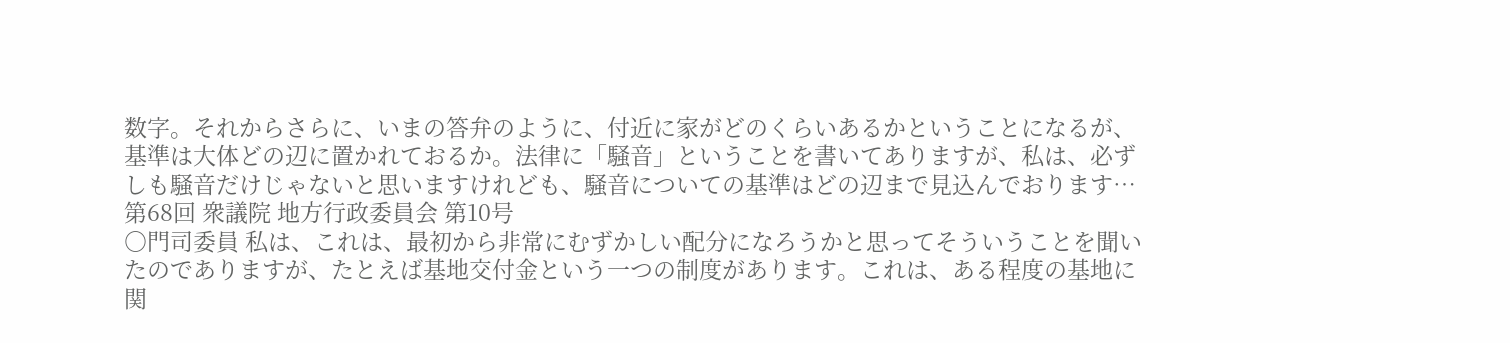数字。それからさらに、いまの答弁のように、付近に家がどのくらいあるかということになるが、基準は大体どの辺に置かれておるか。法律に「騒音」ということを書いてありますが、私は、必ずしも騒音だけじゃないと思いますけれども、騒音についての基準はどの辺まで見込んでおります…
第68回 衆議院 地方行政委員会 第10号
○門司委員 私は、これは、最初から非常にむずかしい配分になろうかと思ってそういうことを聞いたのでありますが、たとえば基地交付金という一つの制度があります。これは、ある程度の基地に関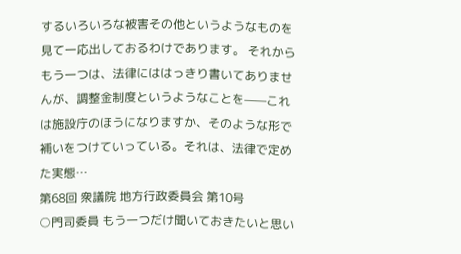するいろいろな被害その他というようなものを見て一応出しておるわけであります。 それからもう一つは、法律にははっきり書いてありませんが、調整金制度というようなことを——これは施設庁のほうになりますか、そのような形で補いをつけていっている。それは、法律で定めた実態…
第68回 衆議院 地方行政委員会 第10号
○門司委員 もう一つだけ聞いておきたいと思い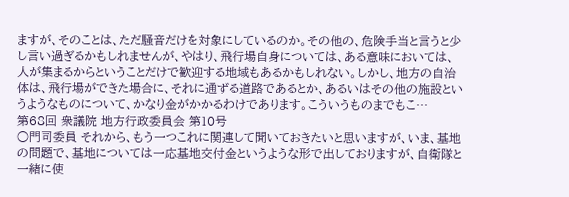ますが、そのことは、ただ騒音だけを対象にしているのか。その他の、危険手当と言うと少し言い過ぎるかもしれませんが、やはり、飛行場自身については、ある意味においては、人が集まるからということだけで歓迎する地域もあるかもしれない。しかし、地方の自治体は、飛行場ができた場合に、それに通ずる道路であるとか、あるいはその他の施設というようなものについて、かなり金がかかるわけであります。こういうものまでもこ…
第68回 衆議院 地方行政委員会 第10号
○門司委員 それから、もう一つこれに関連して聞いておきたいと思いますが、いま、基地の問題で、基地については一応基地交付金というような形で出しておりますが、自衛隊と一緒に使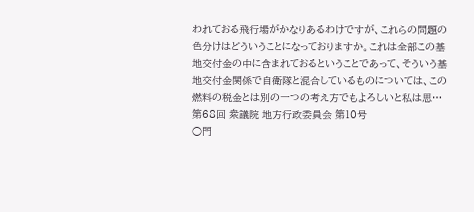われておる飛行場がかなりあるわけですが、これらの問題の色分けはどういうことになっておりますか。これは全部この基地交付金の中に含まれておるということであって、そういう基地交付金関係で自衛隊と混合しているものについては、この燃料の税金とは別の一つの考え方でもよろしいと私は思…
第68回 衆議院 地方行政委員会 第10号
○門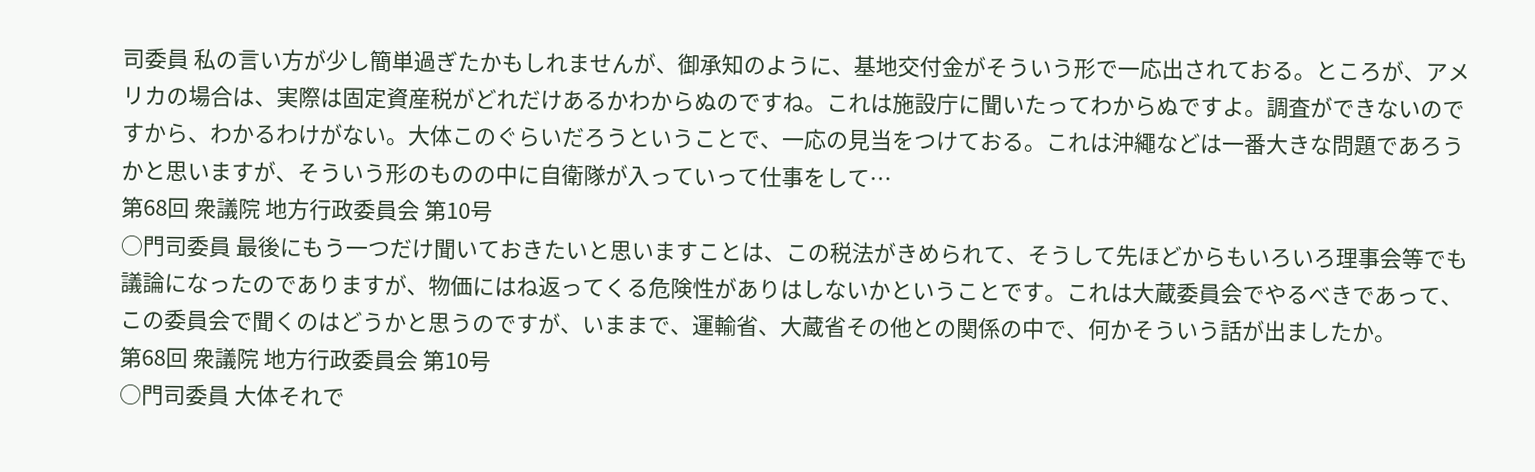司委員 私の言い方が少し簡単過ぎたかもしれませんが、御承知のように、基地交付金がそういう形で一応出されておる。ところが、アメリカの場合は、実際は固定資産税がどれだけあるかわからぬのですね。これは施設庁に聞いたってわからぬですよ。調査ができないのですから、わかるわけがない。大体このぐらいだろうということで、一応の見当をつけておる。これは沖繩などは一番大きな問題であろうかと思いますが、そういう形のものの中に自衛隊が入っていって仕事をして…
第68回 衆議院 地方行政委員会 第10号
○門司委員 最後にもう一つだけ聞いておきたいと思いますことは、この税法がきめられて、そうして先ほどからもいろいろ理事会等でも議論になったのでありますが、物価にはね返ってくる危険性がありはしないかということです。これは大蔵委員会でやるべきであって、この委員会で聞くのはどうかと思うのですが、いままで、運輸省、大蔵省その他との関係の中で、何かそういう話が出ましたか。
第68回 衆議院 地方行政委員会 第10号
○門司委員 大体それで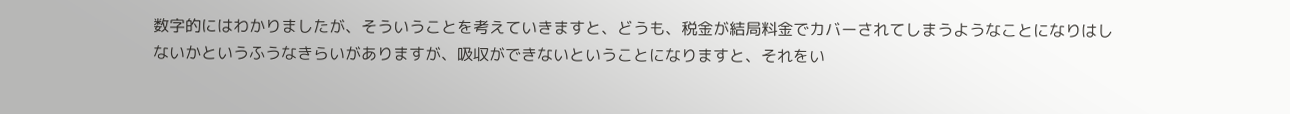数字的にはわかりましたが、そういうことを考えていきますと、どうも、税金が結局料金でカバーされてしまうようなことになりはしないかというふうなきらいがありますが、吸収ができないということになりますと、それをい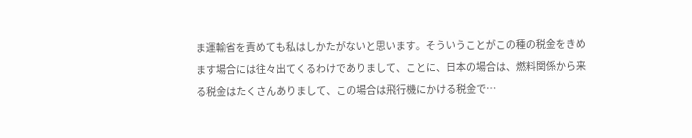ま運輸省を責めても私はしかたがないと思います。そういうことがこの種の税金をきめます場合には往々出てくるわけでありまして、ことに、日本の場合は、燃料関係から来る税金はたくさんありまして、この場合は飛行機にかける税金で…